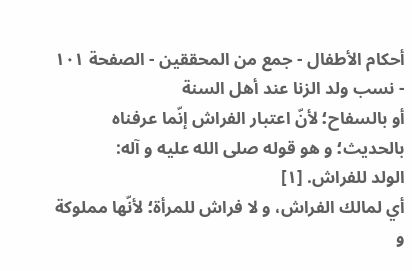أحكام الأطفال - جمع من المحققين - الصفحة ١٠١ - نسب ولد الزنا عند أهل السنة
أو بالسفاح؛ لأنّ اعتبار الفراش إنّما عرفناه بالحديث؛ و هو قوله صلى الله عليه و آله:
الولد للفراش. [١]
أي لمالك الفراش، و لا فراش للمرأة؛ لأنّها مملوكة و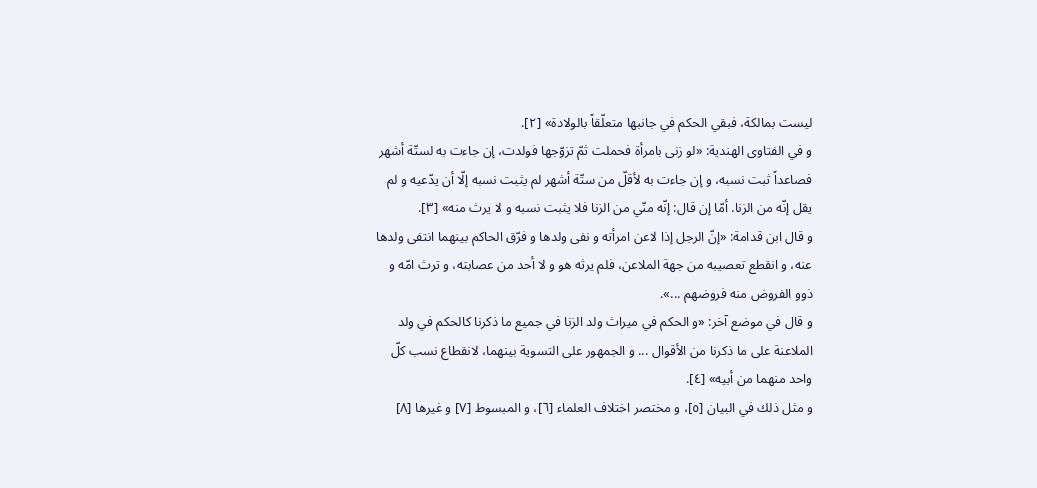ليست بمالكة، فبقي الحكم في جانبها متعلّقاً بالولادة» [٢].
و في الفتاوى الهندية: «لو زنى بامرأة فحملت ثمّ تزوّجها فولدت، إن جاءت به لستّة أشهر فصاعداً ثبت نسبه، و إن جاءت به لأقلّ من ستّة أشهر لم يثبت نسبه إلّا أن يدّعيه و لم يقل إنّه من الزنا. أمّا إن قال: إنّه منّي من الزنا فلا يثبت نسبه و لا يرث منه» [٣].
و قال ابن قدامة: «إنّ الرجل إذا لاعن امرأته و نفى ولدها و فرّق الحاكم بينهما انتفى ولدها عنه، و انقطع تعصيبه من جهة الملاعن، فلم يرثه هو و لا أحد من عصابته، و ترث امّه و ذوو الفروض منه فروضهم ...».
و قال في موضع آخر: «و الحكم في ميراث ولد الزنا في جميع ما ذكرنا كالحكم في ولد الملاعنة على ما ذكرنا من الأقوال ... و الجمهور على التسوية بينهما، لانقطاع نسب كلّ واحد منهما من أبيه» [٤].
و مثل ذلك في البيان [٥]، و مختصر اختلاف العلماء [٦]، و المبسوط [٧] و غيرها [٨]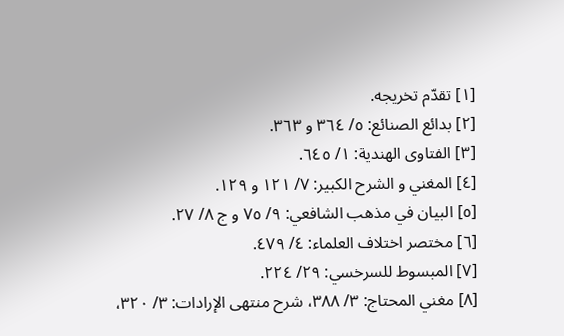[١] تقدّم تخريجه.
[٢] بدائع الصنائع: ٥/ ٣٦٤ و ٣٦٣.
[٣] الفتاوى الهندية: ١/ ٦٤٥.
[٤] المغني و الشرح الكبير: ٧/ ١٢١ و ١٢٩.
[٥] البيان في مذهب الشافعي: ٩/ ٧٥ و ج ٨/ ٢٧.
[٦] مختصر اختلاف العلماء: ٤/ ٤٧٩.
[٧] المبسوط للسرخسي: ٢٩/ ٢٢٤.
[٨] مغني المحتاج: ٣/ ٣٨٨، شرح منتهى الإرادات: ٣/ ٣٢٠،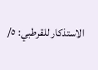الاستذكار للقرطبي: ٥/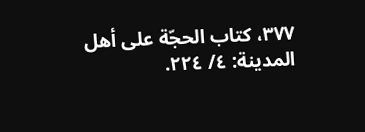٣٧٧، كتاب الحجّة على أهل المدينة: ٤/ ٢٢٤.